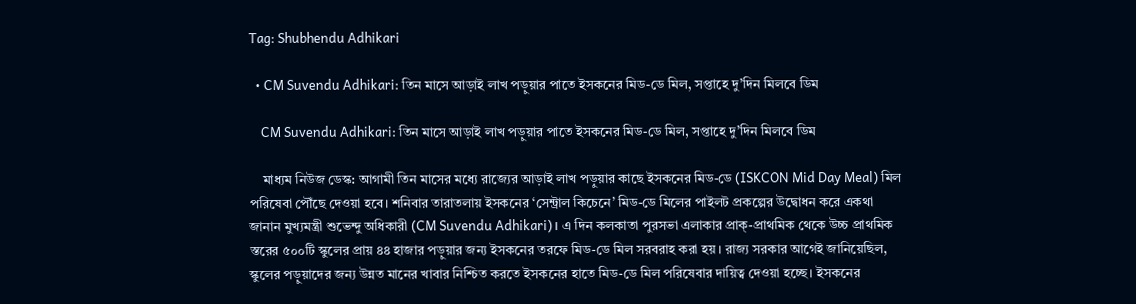Tag: Shubhendu Adhikari

  • CM Suvendu Adhikari: তিন মাসে আড়াই লাখ পড়ুয়ার পাতে ইসকনের মিড-ডে মিল, সপ্তাহে দু’দিন মিলবে ডিম

    CM Suvendu Adhikari: তিন মাসে আড়াই লাখ পড়ুয়ার পাতে ইসকনের মিড-ডে মিল, সপ্তাহে দু’দিন মিলবে ডিম

    মাধ্যম নিউজ ডেস্ক: আগামী তিন মাসের মধ্যে রাজ্যের আড়াই লাখ পড়ুয়ার কাছে ইসকনের মিড-ডে (ISKCON Mid Day Meal) মিল পরিষেবা পৌঁছে দেওয়া হবে। শনিবার তারাতলায় ইসকনের ‘সেন্ট্রাল কিচেনে’ মিড-ডে মিলের পাইলট প্রকল্পের উদ্বোধন করে একথা জানান মুখ্যমন্ত্রী শুভেন্দু অধিকারী (CM Suvendu Adhikari)। এ দিন কলকাতা পুরসভা এলাকার প্রাক্-প্রাথমিক থেকে উচ্চ প্রাথমিক স্তরের ৫০০টি স্কুলের প্রায় ৪৪ হাজার পড়ুয়ার জন্য ইসকনের তরফে মিড-ডে মিল সরবরাহ করা হয়। রাজ্য সরকার আগেই জানিয়েছিল, স্কুলের পড়ুয়াদের জন্য উন্নত মানের খাবার নিশ্চিত করতে ইসকনের হাতে মিড-ডে মিল পরিষেবার দায়িত্ব দেওয়া হচ্ছে। ইসকনের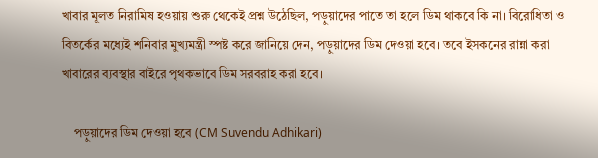খাবার মূলত নিরামিষ হওয়ায় শুরু থেকেই প্রশ্ন উঠেছিল, পড়ুয়াদের পাতে তা হলে ডিম থাকবে কি না। বিরোধিতা ও বিতর্কের মধ্যেই শনিবার মুখ্যমন্ত্রী স্পষ্ট করে জানিয়ে দেন, পড়ুয়াদের ডিম দেওয়া হবে। তবে ইসকনের রান্না করা খাবারের ব্যবস্থার বাইরে পৃথকভাবে ডিম সরবরাহ করা হবে।

    পড়ুয়াদের ডিম দেওয়া হবে (CM Suvendu Adhikari)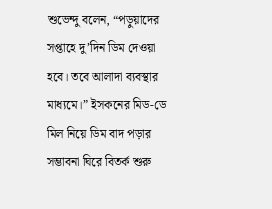শুভেন্দু বলেন, “পড়ুয়াদের সপ্তাহে দু’দিন ডিম দেওয়া হবে। তবে আলাদা ব্যবস্থার মাধ্যমে।” ইসকনের মিড-ডে মিল নিয়ে ডিম বাদ পড়ার সম্ভাবনা ঘিরে বিতর্ক শুরু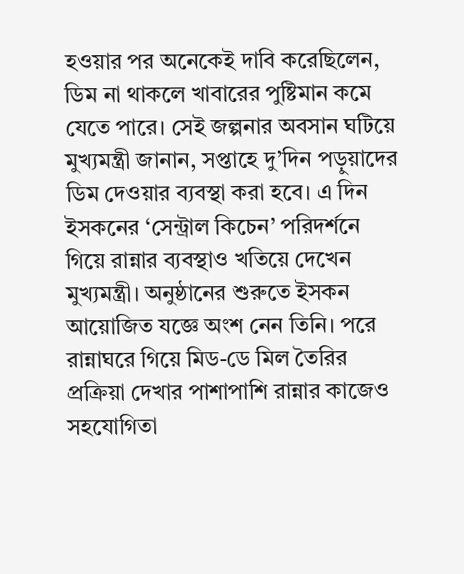হওয়ার পর অনেকেই দাবি করেছিলেন, ডিম না থাকলে খাবারের পুষ্টিমান কমে যেতে পারে। সেই জল্পনার অবসান ঘটিয়ে মুখ্যমন্ত্রী জানান, সপ্তাহে দু’দিন পড়ুয়াদের ডিম দেওয়ার ব্যবস্থা করা হবে। এ দিন ইসকনের ‘সেন্ট্রাল কিচেন’ পরিদর্শনে গিয়ে রান্নার ব্যবস্থাও খতিয়ে দেখেন মুখ্যমন্ত্রী। অনুষ্ঠানের শুরুতে ইসকন আয়োজিত যজ্ঞে অংশ নেন তিনি। পরে রান্নাঘরে গিয়ে মিড-ডে মিল তৈরির প্রক্রিয়া দেখার পাশাপাশি রান্নার কাজেও সহযোগিতা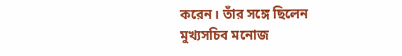করেন। তাঁর সঙ্গে ছিলেন মুখ্যসচিব মনোজ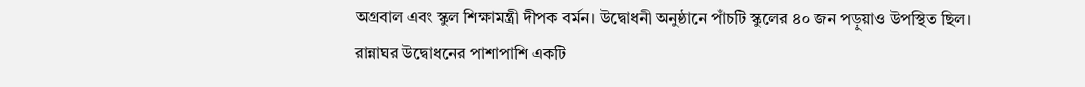অগ্রবাল এবং স্কুল শিক্ষামন্ত্রী দীপক বর্মন। উদ্বোধনী অনুষ্ঠানে পাঁচটি স্কুলের ৪০ জন পড়ুয়াও উপস্থিত ছিল। রান্নাঘর উদ্বোধনের পাশাপাশি একটি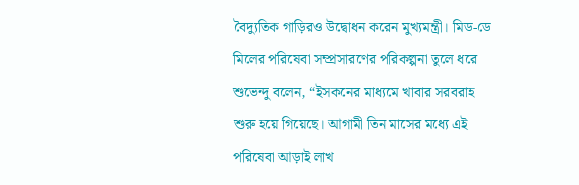বৈদ্যুতিক গাড়িরও উদ্বোধন করেন মুখ্যমন্ত্রী। মিড-ডে মিলের পরিষেবা সম্প্রসারণের পরিকল্পনা তুলে ধরে শুভেন্দু বলেন, “ইসকনের মাধ্যমে খাবার সরবরাহ শুরু হয়ে গিয়েছে। আগামী তিন মাসের মধ্যে এই পরিষেবা আড়াই লাখ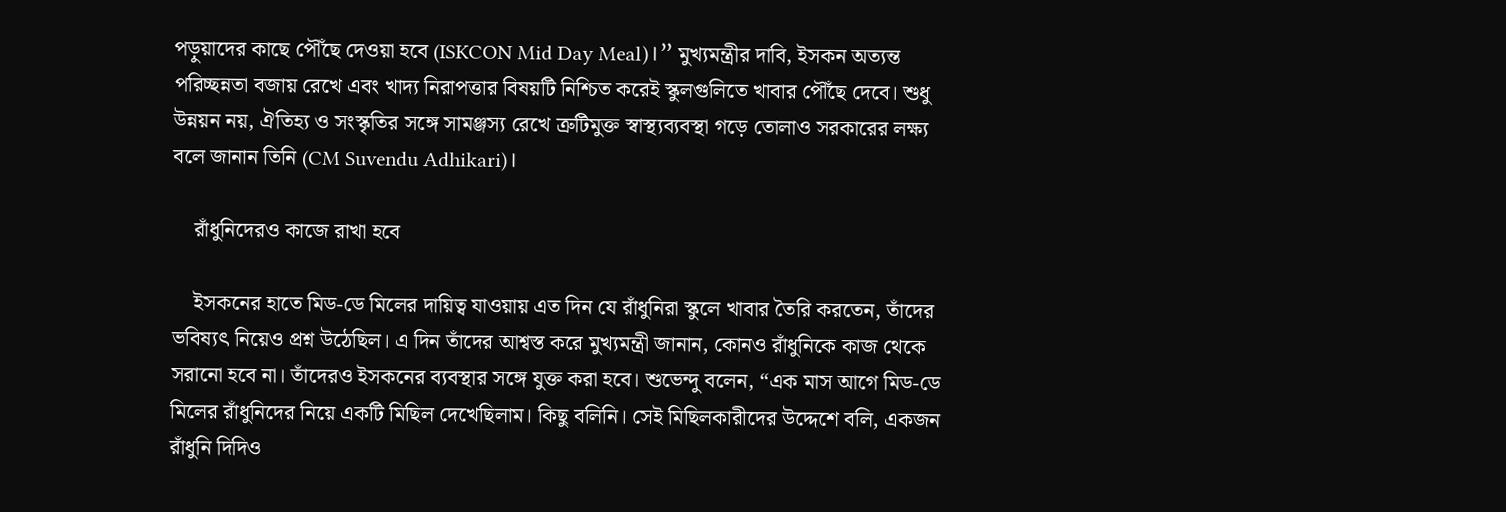পড়ুয়াদের কাছে পৌঁছে দেওয়া হবে (ISKCON Mid Day Meal)।” মুখ্যমন্ত্রীর দাবি, ইসকন অত্যন্ত পরিচ্ছন্নতা বজায় রেখে এবং খাদ্য নিরাপত্তার বিষয়টি নিশ্চিত করেই স্কুলগুলিতে খাবার পৌঁছে দেবে। শুধু উন্নয়ন নয়, ঐতিহ্য ও সংস্কৃতির সঙ্গে সামঞ্জস্য রেখে ত্রুটিমুক্ত স্বাস্থ্যব্যবস্থা গড়ে তোলাও সরকারের লক্ষ্য বলে জানান তিনি (CM Suvendu Adhikari)।

    রাঁধুনিদেরও কাজে রাখা হবে

    ইসকনের হাতে মিড-ডে মিলের দায়িত্ব যাওয়ায় এত দিন যে রাঁধুনিরা স্কুলে খাবার তৈরি করতেন, তাঁদের ভবিষ্যৎ নিয়েও প্রশ্ন উঠেছিল। এ দিন তাঁদের আশ্বস্ত করে মুখ্যমন্ত্রী জানান, কোনও রাঁধুনিকে কাজ থেকে সরানো হবে না। তাঁদেরও ইসকনের ব্যবস্থার সঙ্গে যুক্ত করা হবে। শুভেন্দু বলেন, “এক মাস আগে মিড-ডে মিলের রাঁধুনিদের নিয়ে একটি মিছিল দেখেছিলাম। কিছু বলিনি। সেই মিছিলকারীদের উদ্দেশে বলি, একজন রাঁধুনি দিদিও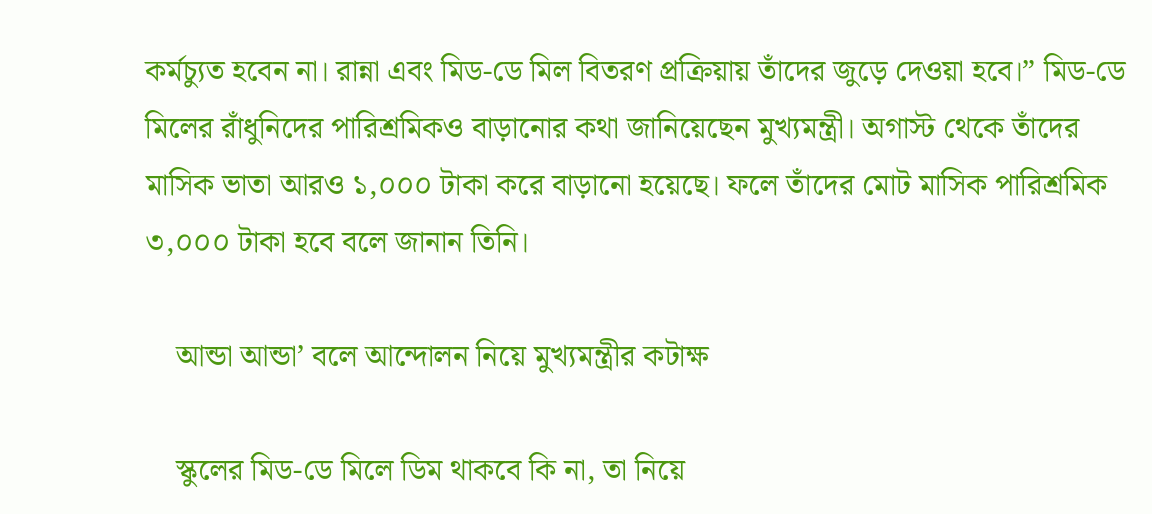কর্মচ্যুত হবেন না। রান্না এবং মিড-ডে মিল বিতরণ প্রক্রিয়ায় তাঁদের জুড়ে দেওয়া হবে।” মিড-ডে মিলের রাঁধুনিদের পারিশ্রমিকও বাড়ানোর কথা জানিয়েছেন মুখ্যমন্ত্রী। অগাস্ট থেকে তাঁদের মাসিক ভাতা আরও ১,০০০ টাকা করে বাড়ানো হয়েছে। ফলে তাঁদের মোট মাসিক পারিশ্রমিক ৩,০০০ টাকা হবে বলে জানান তিনি।

    আন্ডা আন্ডা’ বলে আন্দোলন নিয়ে মুখ্যমন্ত্রীর কটাক্ষ

    স্কুলের মিড-ডে মিলে ডিম থাকবে কি না, তা নিয়ে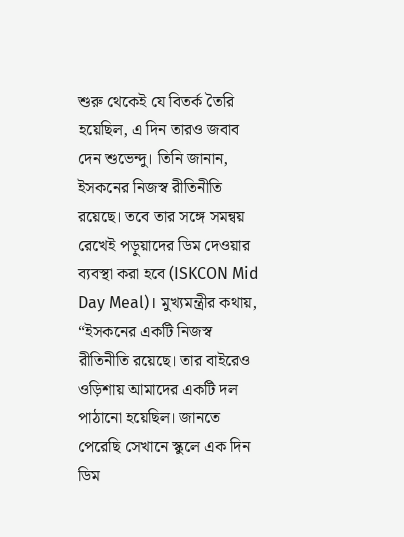শুরু থেকেই যে বিতর্ক তৈরি হয়েছিল, এ দিন তারও জবাব দেন শুভেন্দু। তিনি জানান, ইসকনের নিজস্ব রীতিনীতি রয়েছে। তবে তার সঙ্গে সমন্বয় রেখেই পড়ুয়াদের ডিম দেওয়ার ব্যবস্থা করা হবে (ISKCON Mid Day Meal)। মুখ্যমন্ত্রীর কথায়, “ইসকনের একটি নিজস্ব রীতিনীতি রয়েছে। তার বাইরেও ওড়িশায় আমাদের একটি দল পাঠানো হয়েছিল। জানতে পেরেছি সেখানে স্কুলে এক দিন ডিম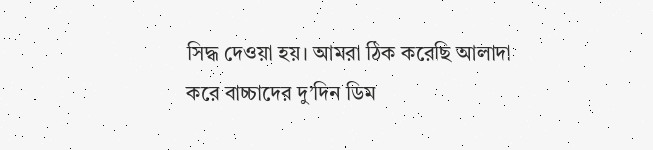সিদ্ধ দেওয়া হয়। আমরা ঠিক করেছি আলাদা করে বাচ্চাদের দু’দিন ডিম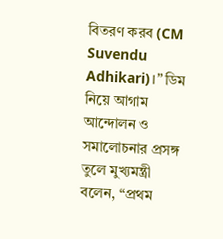বিতরণ করব (CM Suvendu Adhikari)।” ডিম নিয়ে আগাম আন্দোলন ও সমালোচনার প্রসঙ্গ তুলে মুখ্যমন্ত্রী বলেন, “প্রথম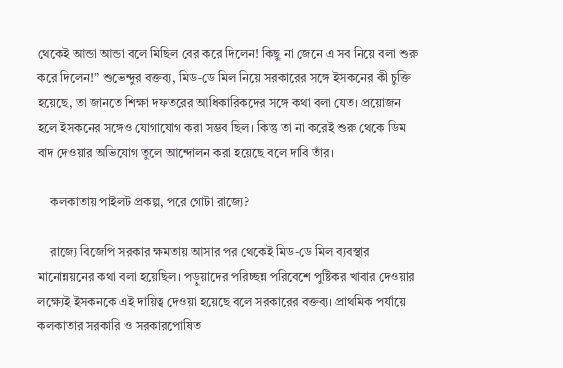থেকেই আন্ডা আন্ডা বলে মিছিল বের করে দিলেন! কিছু না জেনে এ সব নিয়ে বলা শুরু করে দিলেন!” শুভেন্দুর বক্তব্য, মিড-ডে মিল নিয়ে সরকারের সঙ্গে ইসকনের কী চুক্তি হয়েছে, তা জানতে শিক্ষা দফতরের আধিকারিকদের সঙ্গে কথা বলা যেত। প্রয়োজন হলে ইসকনের সঙ্গেও যোগাযোগ করা সম্ভব ছিল। কিন্তু তা না করেই শুরু থেকে ডিম বাদ দেওয়ার অভিযোগ তুলে আন্দোলন করা হয়েছে বলে দাবি তাঁর।

    কলকাতায় পাইলট প্রকল্প, পরে গোটা রাজ্যে?

    রাজ্যে বিজেপি সরকার ক্ষমতায় আসার পর থেকেই মিড-ডে মিল ব্যবস্থার মানোন্নয়নের কথা বলা হয়েছিল। পড়ুয়াদের পরিচ্ছন্ন পরিবেশে পুষ্টিকর খাবার দেওয়ার লক্ষ্যেই ইসকনকে এই দায়িত্ব দেওয়া হয়েছে বলে সরকারের বক্তব্য। প্রাথমিক পর্যায়ে কলকাতার সরকারি ও সরকারপোষিত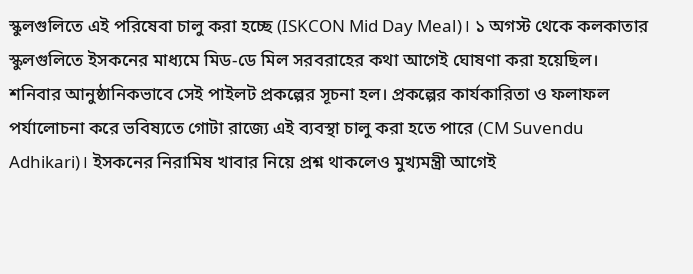স্কুলগুলিতে এই পরিষেবা চালু করা হচ্ছে (ISKCON Mid Day Meal)। ১ অগস্ট থেকে কলকাতার স্কুলগুলিতে ইসকনের মাধ্যমে মিড-ডে মিল সরবরাহের কথা আগেই ঘোষণা করা হয়েছিল। শনিবার আনুষ্ঠানিকভাবে সেই পাইলট প্রকল্পের সূচনা হল। প্রকল্পের কার্যকারিতা ও ফলাফল পর্যালোচনা করে ভবিষ্যতে গোটা রাজ্যে এই ব্যবস্থা চালু করা হতে পারে (CM Suvendu Adhikari)। ইসকনের নিরামিষ খাবার নিয়ে প্রশ্ন থাকলেও মুখ্যমন্ত্রী আগেই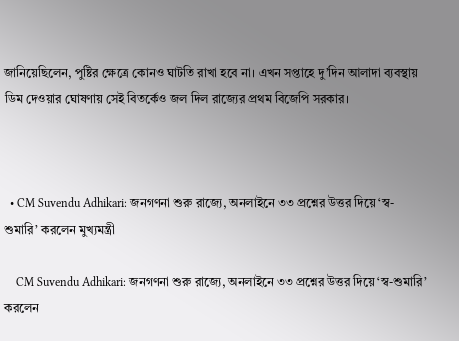জানিয়েছিলেন, পুষ্টির ক্ষেত্রে কোনও ঘাটতি রাখা হবে না। এখন সপ্তাহে দু’দিন আলাদা ব্যবস্থায় ডিম দেওয়ার ঘোষণায় সেই বিতর্কেও জল দিল রাজ্যের প্রথম বিজেপি সরকার।



  • CM Suvendu Adhikari: জনগণনা শুরু রাজ্যে, অনলাইনে ৩৩ প্রশ্নের উত্তর দিয়ে ‘স্ব-শুমারি’ করলেন মুখ্যমন্ত্রী

    CM Suvendu Adhikari: জনগণনা শুরু রাজ্যে, অনলাইনে ৩৩ প্রশ্নের উত্তর দিয়ে ‘স্ব-শুমারি’ করলেন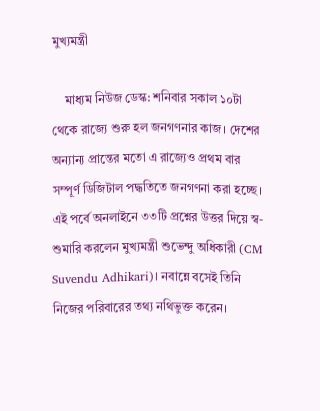মুখ্যমন্ত্রী

    মাধ্যম নিউজ ডেস্ক: শনিবার সকাল ১০টা থেকে রাজ্যে শুরু হল জনগণনার কাজ। দেশের অন্যান্য প্রান্তের মতো এ রাজ্যেও প্রথম বার সম্পূর্ণ ডিজিটাল পদ্ধতিতে জনগণনা করা হচ্ছে। এই পর্বে অনলাইনে ৩৩টি প্রশ্নের উত্তর দিয়ে স্ব-শুমারি করলেন মুখ্যমন্ত্রী শুভেন্দু অধিকারী (CM Suvendu Adhikari)। নবান্নে বসেই তিনি নিজের পরিবারের তথ্য নথিভুক্ত করেন।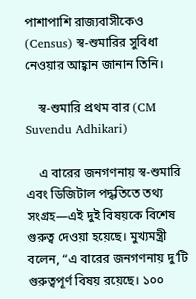পাশাপাশি রাজ্যবাসীকেও (Census) স্ব-শুমারির সুবিধা নেওয়ার আহ্বান জানান তিনি।

    স্ব-শুমারি প্রথম বার (CM Suvendu Adhikari)

    এ বারের জনগণনায় স্ব-শুমারি এবং ডিজিটাল পদ্ধতিতে তথ্য সংগ্রহ—এই দুই বিষয়কে বিশেষ গুরুত্ব দেওয়া হয়েছে। মুখ্যমন্ত্রী বলেন, “এ বারের জনগণনায় দু’টি গুরুত্বপূর্ণ বিষয় রয়েছে। ১০০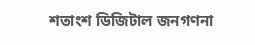শতাংশ ডিজিটাল জনগণনা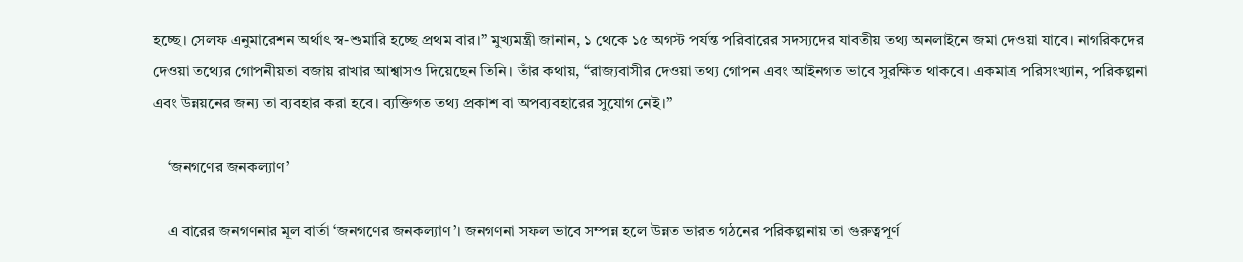হচ্ছে। সেলফ এনুমারেশন অর্থাৎ স্ব-শুমারি হচ্ছে প্রথম বার।” মুখ্যমন্ত্রী জানান, ১ থেকে ১৫ অগস্ট পর্যন্ত পরিবারের সদস্যদের যাবতীয় তথ্য অনলাইনে জমা দেওয়া যাবে। নাগরিকদের দেওয়া তথ্যের গোপনীয়তা বজায় রাখার আশ্বাসও দিয়েছেন তিনি। তাঁর কথায়, “রাজ্যবাসীর দেওয়া তথ্য গোপন এবং আইনগত ভাবে সুরক্ষিত থাকবে। একমাত্র পরিসংখ্যান, পরিকল্পনা এবং উন্নয়নের জন্য তা ব্যবহার করা হবে। ব্যক্তিগত তথ্য প্রকাশ বা অপব্যবহারের সুযোগ নেই।”

    ‘জনগণের জনকল্যাণ’

    এ বারের জনগণনার মূল বার্তা ‘জনগণের জনকল্যাণ’। জনগণনা সফল ভাবে সম্পন্ন হলে উন্নত ভারত গঠনের পরিকল্পনায় তা গুরুত্বপূর্ণ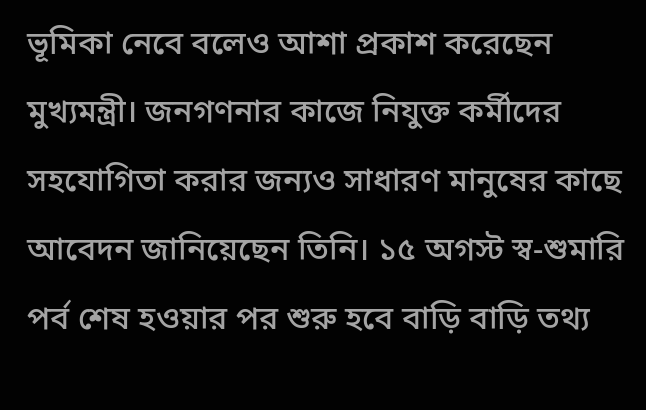ভূমিকা নেবে বলেও আশা প্রকাশ করেছেন মুখ্যমন্ত্রী। জনগণনার কাজে নিযুক্ত কর্মীদের সহযোগিতা করার জন্যও সাধারণ মানুষের কাছে আবেদন জানিয়েছেন তিনি। ১৫ অগস্ট স্ব-শুমারি পর্ব শেষ হওয়ার পর শুরু হবে বাড়ি বাড়ি তথ্য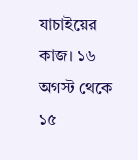যাচাইয়ের কাজ। ১৬ অগস্ট থেকে ১৫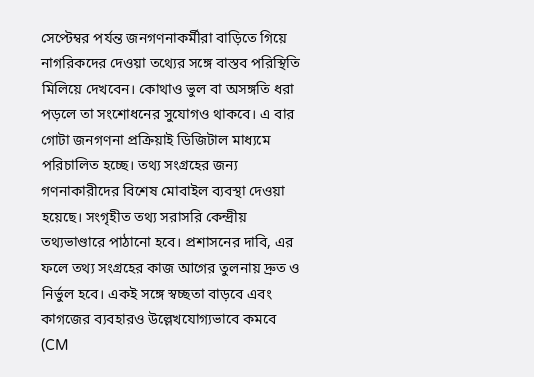সেপ্টেম্বর পর্যন্ত জনগণনাকর্মীরা বাড়িতে গিয়ে নাগরিকদের দেওয়া তথ্যের সঙ্গে বাস্তব পরিস্থিতি মিলিয়ে দেখবেন। কোথাও ভুল বা অসঙ্গতি ধরা পড়লে তা সংশোধনের সুযোগও থাকবে। এ বার গোটা জনগণনা প্রক্রিয়াই ডিজিটাল মাধ্যমে পরিচালিত হচ্ছে। তথ্য সংগ্রহের জন্য গণনাকারীদের বিশেষ মোবাইল ব্যবস্থা দেওয়া হয়েছে। সংগৃহীত তথ্য সরাসরি কেন্দ্রীয় তথ্যভাণ্ডারে পাঠানো হবে। প্রশাসনের দাবি, এর ফলে তথ্য সংগ্রহের কাজ আগের তুলনায় দ্রুত ও নির্ভুল হবে। একই সঙ্গে স্বচ্ছতা বাড়বে এবং কাগজের ব্যবহারও উল্লেখযোগ্যভাবে কমবে (CM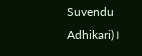Suvendu Adhikari)।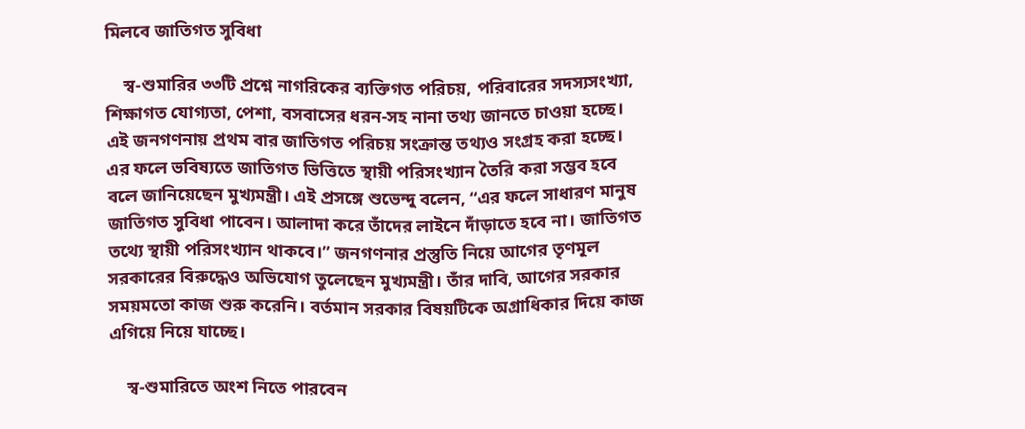মিলবে জাতিগত সুবিধা

    স্ব-শুমারির ৩৩টি প্রশ্নে নাগরিকের ব্যক্তিগত পরিচয়, পরিবারের সদস্যসংখ্যা, শিক্ষাগত যোগ্যতা, পেশা, বসবাসের ধরন-সহ নানা তথ্য জানতে চাওয়া হচ্ছে। এই জনগণনায় প্রথম বার জাতিগত পরিচয় সংক্রান্ত তথ্যও সংগ্রহ করা হচ্ছে। এর ফলে ভবিষ্যতে জাতিগত ভিত্তিতে স্থায়ী পরিসংখ্যান তৈরি করা সম্ভব হবে বলে জানিয়েছেন মুখ্যমন্ত্রী। এই প্রসঙ্গে শুভেন্দু বলেন, “এর ফলে সাধারণ মানুষ জাতিগত সুবিধা পাবেন। আলাদা করে তাঁদের লাইনে দাঁড়াতে হবে না। জাতিগত তথ্যে স্থায়ী পরিসংখ্যান থাকবে।” জনগণনার প্রস্তুতি নিয়ে আগের তৃণমূল সরকারের বিরুদ্ধেও অভিযোগ তুলেছেন মুখ্যমন্ত্রী। তাঁর দাবি, আগের সরকার সময়মতো কাজ শুরু করেনি। বর্তমান সরকার বিষয়টিকে অগ্রাধিকার দিয়ে কাজ এগিয়ে নিয়ে যাচ্ছে।

    স্ব-শুমারিতে অংশ নিতে পারবেন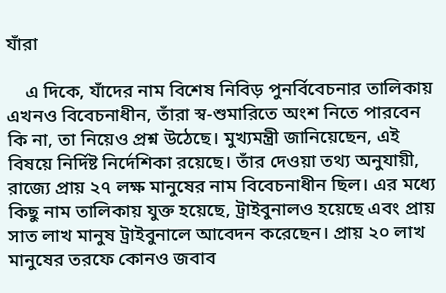যাঁরা

    এ দিকে, যাঁদের নাম বিশেষ নিবিড় পুনর্বিবেচনার তালিকায় এখনও বিবেচনাধীন, তাঁরা স্ব-শুমারিতে অংশ নিতে পারবেন কি না, তা নিয়েও প্রশ্ন উঠেছে। মুখ্যমন্ত্রী জানিয়েছেন, এই বিষয়ে নির্দিষ্ট নির্দেশিকা রয়েছে। তাঁর দেওয়া তথ্য অনুযায়ী, রাজ্যে প্রায় ২৭ লক্ষ মানুষের নাম বিবেচনাধীন ছিল। এর মধ্যে কিছু নাম তালিকায় যুক্ত হয়েছে, ট্রাইবুনালও হয়েছে এবং প্রায় সাত লাখ মানুষ ট্রাইবুনালে আবেদন করেছেন। প্রায় ২০ লাখ মানুষের তরফে কোনও জবাব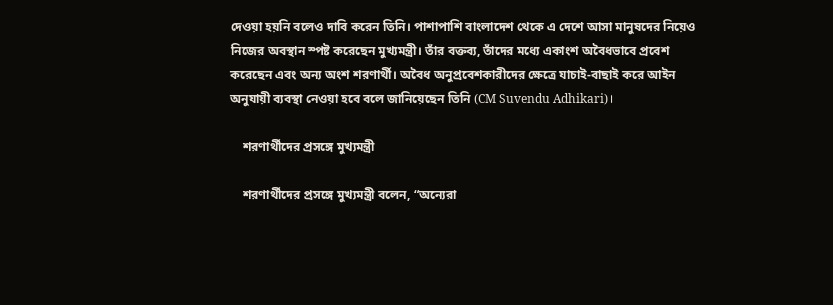দেওয়া হয়নি বলেও দাবি করেন তিনি। পাশাপাশি বাংলাদেশ থেকে এ দেশে আসা মানুষদের নিয়েও নিজের অবস্থান স্পষ্ট করেছেন মুখ্যমন্ত্রী। তাঁর বক্তব্য, তাঁদের মধ্যে একাংশ অবৈধভাবে প্রবেশ করেছেন এবং অন্য অংশ শরণার্থী। অবৈধ অনুপ্রবেশকারীদের ক্ষেত্রে যাচাই-বাছাই করে আইন অনুযায়ী ব্যবস্থা নেওয়া হবে বলে জানিয়েছেন তিনি (CM Suvendu Adhikari)।

    শরণার্থীদের প্রসঙ্গে মুখ্যমন্ত্রী

    শরণার্থীদের প্রসঙ্গে মুখ্যমন্ত্রী বলেন, “অন্যেরা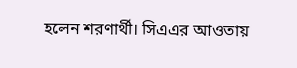হলেন শরণার্থী। সিএএর আওতায়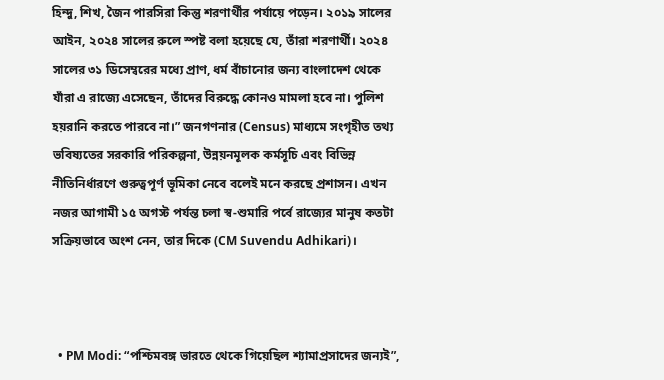হিন্দু, শিখ, জৈন পারসিরা কিন্তু শরণার্থীর পর্যায়ে পড়েন। ২০১৯ সালের আইন, ২০২৪ সালের রুলে স্পষ্ট বলা হয়েছে যে, তাঁরা শরণার্থী। ২০২৪ সালের ৩১ ডিসেম্বরের মধ্যে প্রাণ, ধর্ম বাঁচানোর জন্য বাংলাদেশ থেকে যাঁরা এ রাজ্যে এসেছেন, তাঁদের বিরুদ্ধে কোনও মামলা হবে না। পুলিশ হয়রানি করতে পারবে না।” জনগণনার (Census) মাধ্যমে সংগৃহীত তথ্য ভবিষ্যতের সরকারি পরিকল্পনা, উন্নয়নমূলক কর্মসূচি এবং বিভিন্ন নীতিনির্ধারণে গুরুত্বপূর্ণ ভূমিকা নেবে বলেই মনে করছে প্রশাসন। এখন নজর আগামী ১৫ অগস্ট পর্যন্ত চলা স্ব-শুমারি পর্বে রাজ্যের মানুষ কতটা সক্রিয়ভাবে অংশ নেন, তার দিকে (CM Suvendu Adhikari)।



  • PM Modi: “পশ্চিমবঙ্গ ভারতে থেকে গিয়েছিল শ্যামাপ্রসাদের জন্যই”,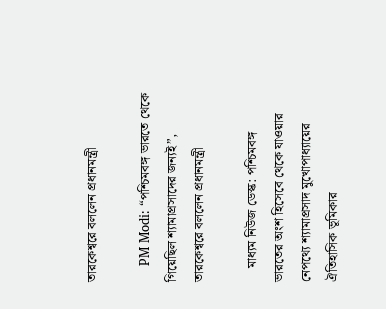তারকেশ্বরে বললেন প্রধানমন্ত্রী

    PM Modi: “পশ্চিমবঙ্গ ভারতে থেকে গিয়েছিল শ্যামাপ্রসাদের জন্যই”, তারকেশ্বরে বললেন প্রধানমন্ত্রী

    মাধ্যম নিউজ ডেস্ক: পশ্চিমবঙ্গ ভারতের অংশ হিসেবে থেকে যাওয়ার নেপথ্যে শ্যামাপ্রসাদ মুখোপাধ্যায়ের ঐতিহাসিক ভূমিকার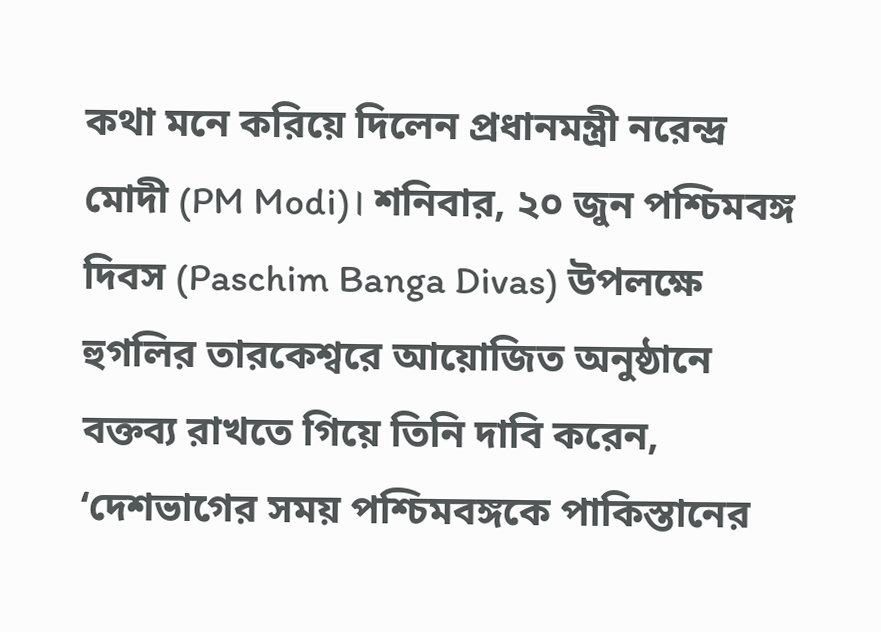কথা মনে করিয়ে দিলেন প্রধানমন্ত্রী নরেন্দ্র মোদী (PM Modi)। শনিবার, ২০ জুন পশ্চিমবঙ্গ দিবস (Paschim Banga Divas) উপলক্ষে হুগলির তারকেশ্বরে আয়োজিত অনুষ্ঠানে বক্তব্য রাখতে গিয়ে তিনি দাবি করেন, ‘দেশভাগের সময় পশ্চিমবঙ্গকে পাকিস্তানের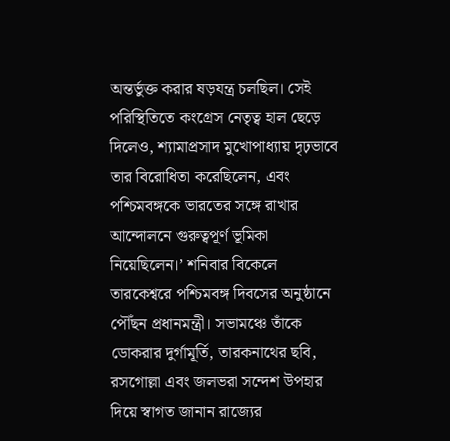অন্তর্ভুক্ত করার ষড়যন্ত্র চলছিল। সেই পরিস্থিতিতে কংগ্রেস নেতৃত্ব হাল ছেড়ে দিলেও, শ্যামাপ্রসাদ মুখোপাধ্যায় দৃঢ়ভাবে তার বিরোধিতা করেছিলেন, এবং পশ্চিমবঙ্গকে ভারতের সঙ্গে রাখার আন্দোলনে গুরুত্বপূর্ণ ভূমিকা নিয়েছিলেন।’ শনিবার বিকেলে তারকেশ্বরে পশ্চিমবঙ্গ দিবসের অনুষ্ঠানে পৌঁছন প্রধানমন্ত্রী। সভামঞ্চে তাঁকে ডোকরার দুর্গামূর্তি, তারকনাথের ছবি, রসগোল্লা এবং জলভরা সন্দেশ উপহার দিয়ে স্বাগত জানান রাজ্যের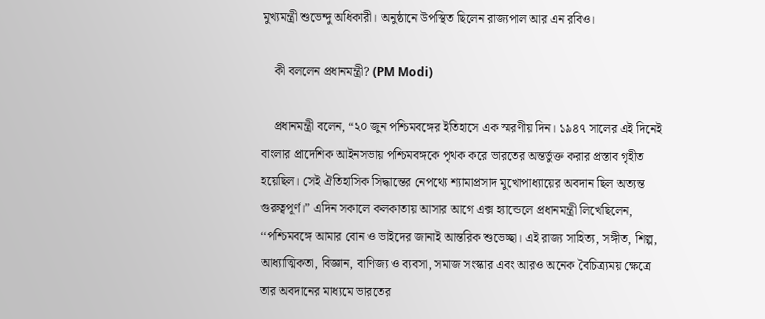মুখ্যমন্ত্রী শুভেন্দু অধিকারী। অনুষ্ঠানে উপস্থিত ছিলেন রাজ্যপাল আর এন রবিও।

    কী বললেন প্রধানমন্ত্রী? (PM Modi)

    প্রধানমন্ত্রী বলেন, “২০ জুন পশ্চিমবঙ্গের ইতিহাসে এক স্মরণীয় দিন। ১৯৪৭ সালের এই দিনেই বাংলার প্রাদেশিক আইনসভায় পশ্চিমবঙ্গকে পৃথক করে ভারতের অন্তর্ভুক্ত করার প্রস্তাব গৃহীত হয়েছিল। সেই ঐতিহাসিক সিদ্ধান্তের নেপথ্যে শ্যামাপ্রসাদ মুখোপাধ্যায়ের অবদান ছিল অত্যন্ত গুরুত্বপূর্ণ।” এদিন সকালে কলকাতায় আসার আগে এক্স হ্যান্ডেলে প্রধানমন্ত্রী লিখেছিলেন, ‘‘পশ্চিমবঙ্গে আমার বোন ও ভাইদের জানাই আন্তরিক শুভেচ্ছা। এই রাজ্য সাহিত্য, সঙ্গীত, শিল্প, আধ্যাত্মিকতা, বিজ্ঞান, বাণিজ্য ও ব্যবসা, সমাজ সংস্কার এবং আরও অনেক বৈচিত্র্যময় ক্ষেত্রে তার অবদানের মাধ্যমে ভারতের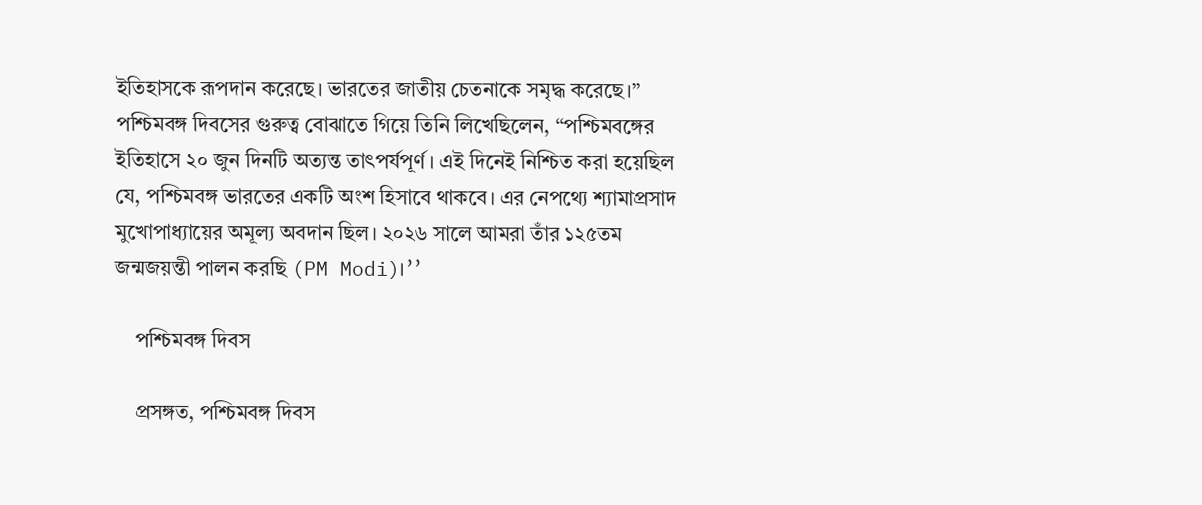ইতিহাসকে রূপদান করেছে। ভারতের জাতীয় চেতনাকে সমৃদ্ধ করেছে।’’ পশ্চিমবঙ্গ দিবসের গুরুত্ব বোঝাতে গিয়ে তিনি লিখেছিলেন, ‘‘পশ্চিমবঙ্গের ইতিহাসে ২০ জুন দিনটি অত্যন্ত তাৎপর্যপূর্ণ। এই দিনেই নিশ্চিত করা হয়েছিল যে, পশ্চিমবঙ্গ ভারতের একটি অংশ হিসাবে থাকবে। এর নেপথ্যে শ্যামাপ্রসাদ মুখোপাধ্যায়ের অমূল্য অবদান ছিল। ২০২৬ সালে আমরা তাঁর ১২৫তম জন্মজয়ন্তী পালন করছি (PM Modi)।’’

    পশ্চিমবঙ্গ দিবস

    প্রসঙ্গত, পশ্চিমবঙ্গ দিবস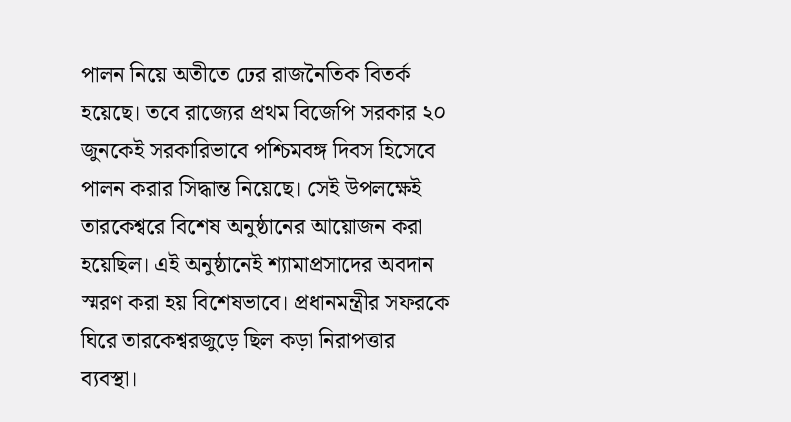পালন নিয়ে অতীতে ঢের রাজনৈতিক বিতর্ক হয়েছে। তবে রাজ্যের প্রথম বিজেপি সরকার ২০ জুনকেই সরকারিভাবে পশ্চিমবঙ্গ দিবস হিসেবে পালন করার সিদ্ধান্ত নিয়েছে। সেই উপলক্ষেই তারকেশ্বরে বিশেষ অনুষ্ঠানের আয়োজন করা হয়েছিল। এই অনুষ্ঠানেই শ্যামাপ্রসাদের অবদান স্মরণ করা হয় বিশেষভাবে। প্রধানমন্ত্রীর সফরকে ঘিরে তারকেশ্বরজুড়ে ছিল কড়া নিরাপত্তার ব্যবস্থা।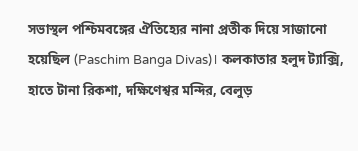সভাস্থল পশ্চিমবঙ্গের ঐতিহ্যের নানা প্রতীক দিয়ে সাজানো হয়েছিল (Paschim Banga Divas)। কলকাতার হলুদ ট্যাক্সি, হাতে টানা রিকশা, দক্ষিণেশ্বর মন্দির, বেলুড়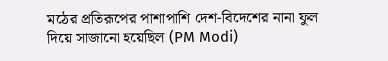মঠের প্রতিরূপের পাশাপাশি দেশ-বিদেশের নানা ফুল দিয়ে সাজানো হয়েছিল (PM Modi)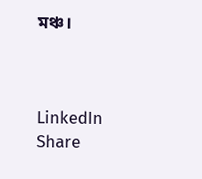মঞ্চ।



LinkedIn
Share